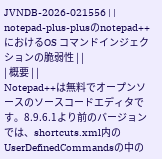JVNDB-2026-021556 | |
notepad-plus-plusのnotepad++におけるOS コマンドインジェクションの脆弱性 | |
| 概要 | |
Notepad++は無料でオープンソースのソースコードエディタです。8.9.6.1より前のバージョンでは、shortcuts.xml内のUserDefinedCommandsの中の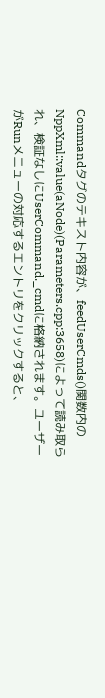Commandタグのテキスト内容が、feedUserCmds()関数内のNppXml::value(aNode)(Parameters.cpp:3658)によって読み取られ、検証なしにUserCommand._cmdに格納されます。ユーザーがRunメニューの対応するエントリをクリックすると、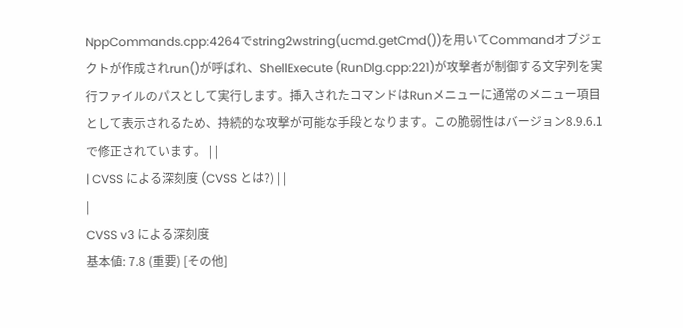NppCommands.cpp:4264でstring2wstring(ucmd.getCmd())を用いてCommandオブジェクトが作成されrun()が呼ばれ、ShellExecute (RunDlg.cpp:221)が攻撃者が制御する文字列を実行ファイルのパスとして実行します。挿入されたコマンドはRunメニューに通常のメニュー項目として表示されるため、持続的な攻撃が可能な手段となります。この脆弱性はバージョン8.9.6.1で修正されています。 | |
| CVSS による深刻度 (CVSS とは?) | |
|
CVSS v3 による深刻度
基本値: 7.8 (重要) [その他]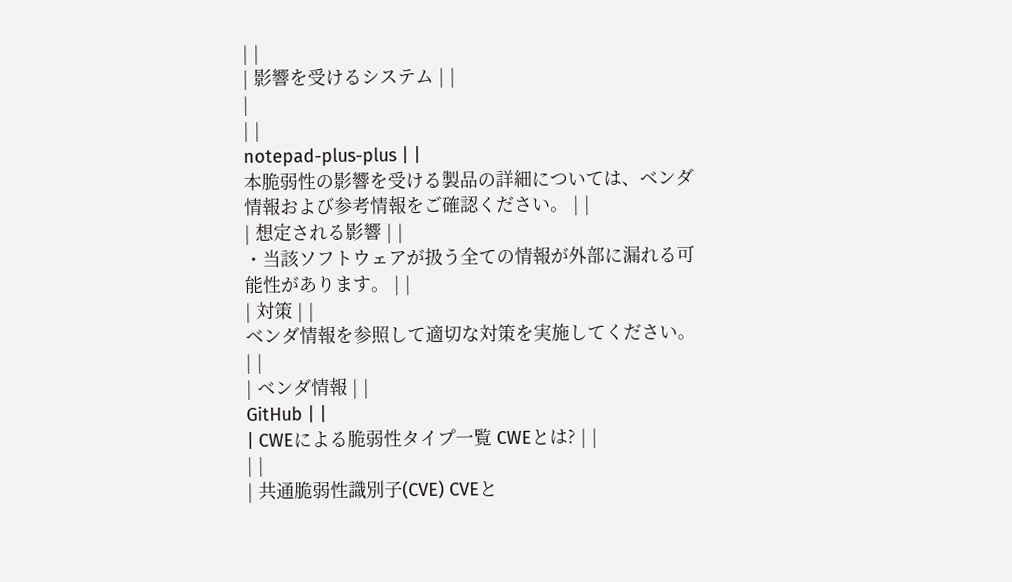| |
| 影響を受けるシステム | |
|
| |
notepad-plus-plus | |
本脆弱性の影響を受ける製品の詳細については、ベンダ情報および参考情報をご確認ください。 | |
| 想定される影響 | |
・当該ソフトウェアが扱う全ての情報が外部に漏れる可能性があります。 | |
| 対策 | |
ベンダ情報を参照して適切な対策を実施してください。 | |
| ベンダ情報 | |
GitHub | |
| CWEによる脆弱性タイプ一覧 CWEとは? | |
| |
| 共通脆弱性識別子(CVE) CVEと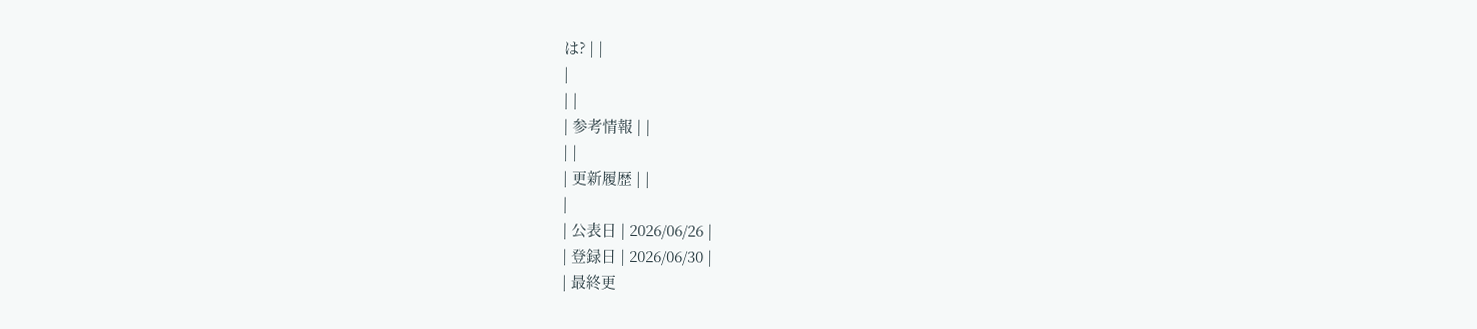は? | |
|
| |
| 参考情報 | |
| |
| 更新履歴 | |
|
| 公表日 | 2026/06/26 |
| 登録日 | 2026/06/30 |
| 最終更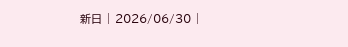新日 | 2026/06/30 |